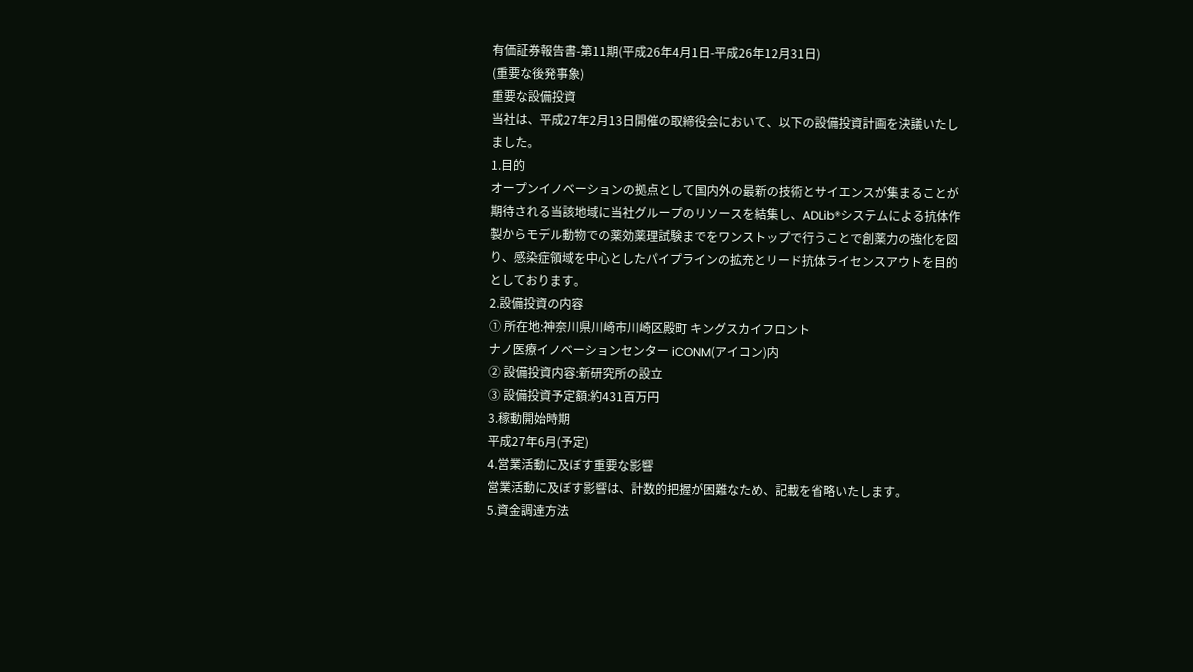有価証券報告書-第11期(平成26年4月1日-平成26年12月31日)
(重要な後発事象)
重要な設備投資
当社は、平成27年2月13日開催の取締役会において、以下の設備投資計画を決議いたしました。
1.目的
オープンイノベーションの拠点として国内外の最新の技術とサイエンスが集まることが期待される当該地域に当社グループのリソースを結集し、ADLib®システムによる抗体作製からモデル動物での薬効薬理試験までをワンストップで行うことで創薬力の強化を図り、感染症領域を中心としたパイプラインの拡充とリード抗体ライセンスアウトを目的としております。
2.設備投資の内容
① 所在地:神奈川県川崎市川崎区殿町 キングスカイフロント
ナノ医療イノベーションセンター iCONM(アイコン)内
② 設備投資内容:新研究所の設立
③ 設備投資予定額:約431百万円
3.稼動開始時期
平成27年6月(予定)
4.営業活動に及ぼす重要な影響
営業活動に及ぼす影響は、計数的把握が困難なため、記載を省略いたします。
5.資金調達方法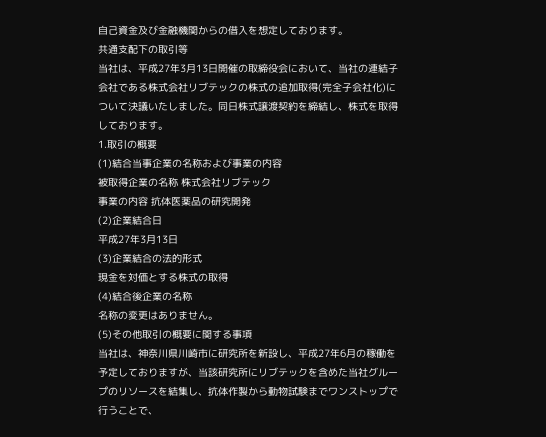自己資金及び金融機関からの借入を想定しております。
共通支配下の取引等
当社は、平成27年3月13日開催の取締役会において、当社の連結子会社である株式会社リブテックの株式の追加取得(完全子会社化)について決議いたしました。同日株式譲渡契約を締結し、株式を取得しております。
1.取引の概要
(1)結合当事企業の名称および事業の内容
被取得企業の名称 株式会社リブテック
事業の内容 抗体医薬品の研究開発
(2)企業結合日
平成27年3月13日
(3)企業結合の法的形式
現金を対価とする株式の取得
(4)結合後企業の名称
名称の変更はありません。
(5)その他取引の概要に関する事項
当社は、神奈川県川崎市に研究所を新設し、平成27年6月の稼働を予定しておりますが、当該研究所にリブテックを含めた当社グループのリソースを結集し、抗体作製から動物試験までワンストップで行うことで、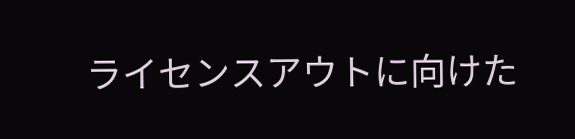ライセンスアウトに向けた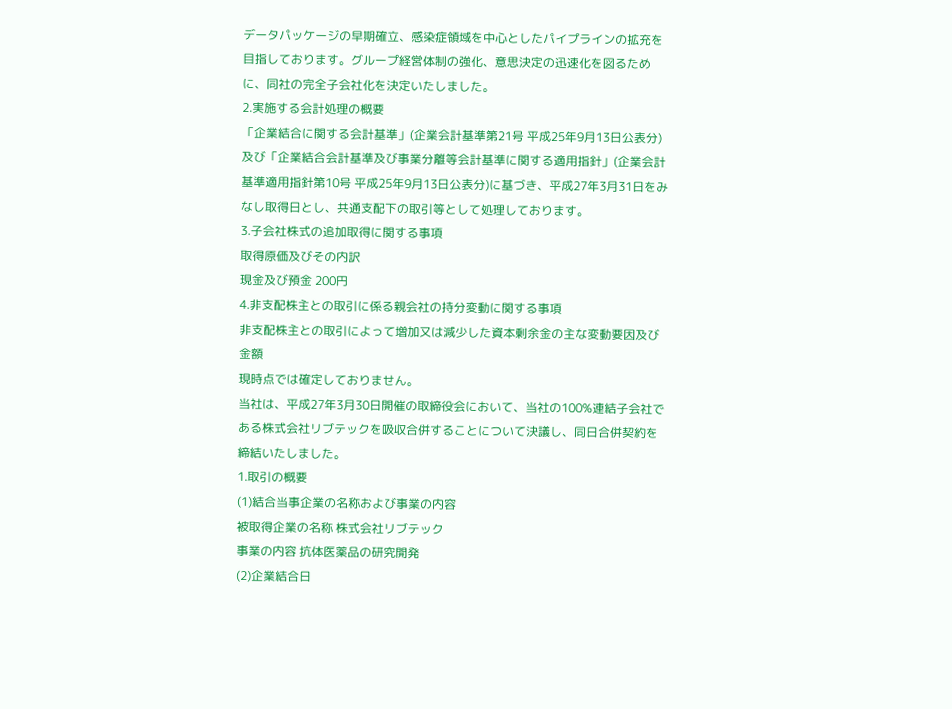データパッケージの早期確立、感染症領域を中心としたパイプラインの拡充を目指しております。グループ経営体制の強化、意思決定の迅速化を図るために、同社の完全子会社化を決定いたしました。
2.実施する会計処理の概要
「企業結合に関する会計基準」(企業会計基準第21号 平成25年9月13日公表分)及び「企業結合会計基準及び事業分離等会計基準に関する適用指針」(企業会計基準適用指針第10号 平成25年9月13日公表分)に基づき、平成27年3月31日をみなし取得日とし、共通支配下の取引等として処理しております。
3.子会社株式の追加取得に関する事項
取得原価及びその内訳
現金及び預金 200円
4.非支配株主との取引に係る親会社の持分変動に関する事項
非支配株主との取引によって増加又は減少した資本剰余金の主な変動要因及び金額
現時点では確定しておりません。
当社は、平成27年3月30日開催の取締役会において、当社の100%連結子会社である株式会社リブテックを吸収合併することについて決議し、同日合併契約を締結いたしました。
1.取引の概要
(1)結合当事企業の名称および事業の内容
被取得企業の名称 株式会社リブテック
事業の内容 抗体医薬品の研究開発
(2)企業結合日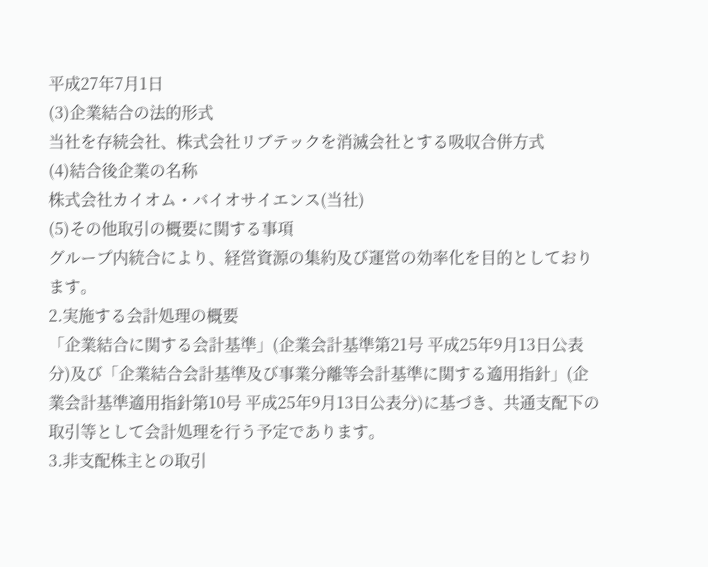平成27年7月1日
(3)企業結合の法的形式
当社を存続会社、株式会社リブテックを消滅会社とする吸収合併方式
(4)結合後企業の名称
株式会社カイオム・バイオサイエンス(当社)
(5)その他取引の概要に関する事項
グループ内統合により、経営資源の集約及び運営の効率化を目的としております。
2.実施する会計処理の概要
「企業結合に関する会計基準」(企業会計基準第21号 平成25年9月13日公表分)及び「企業結合会計基準及び事業分離等会計基準に関する適用指針」(企業会計基準適用指針第10号 平成25年9月13日公表分)に基づき、共通支配下の取引等として会計処理を行う予定であります。
3.非支配株主との取引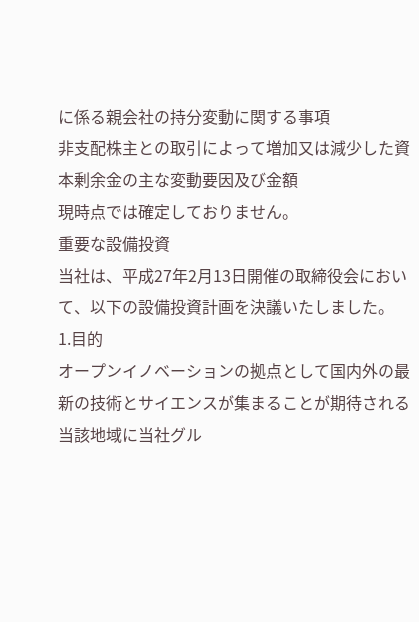に係る親会社の持分変動に関する事項
非支配株主との取引によって増加又は減少した資本剰余金の主な変動要因及び金額
現時点では確定しておりません。
重要な設備投資
当社は、平成27年2月13日開催の取締役会において、以下の設備投資計画を決議いたしました。
1.目的
オープンイノベーションの拠点として国内外の最新の技術とサイエンスが集まることが期待される当該地域に当社グル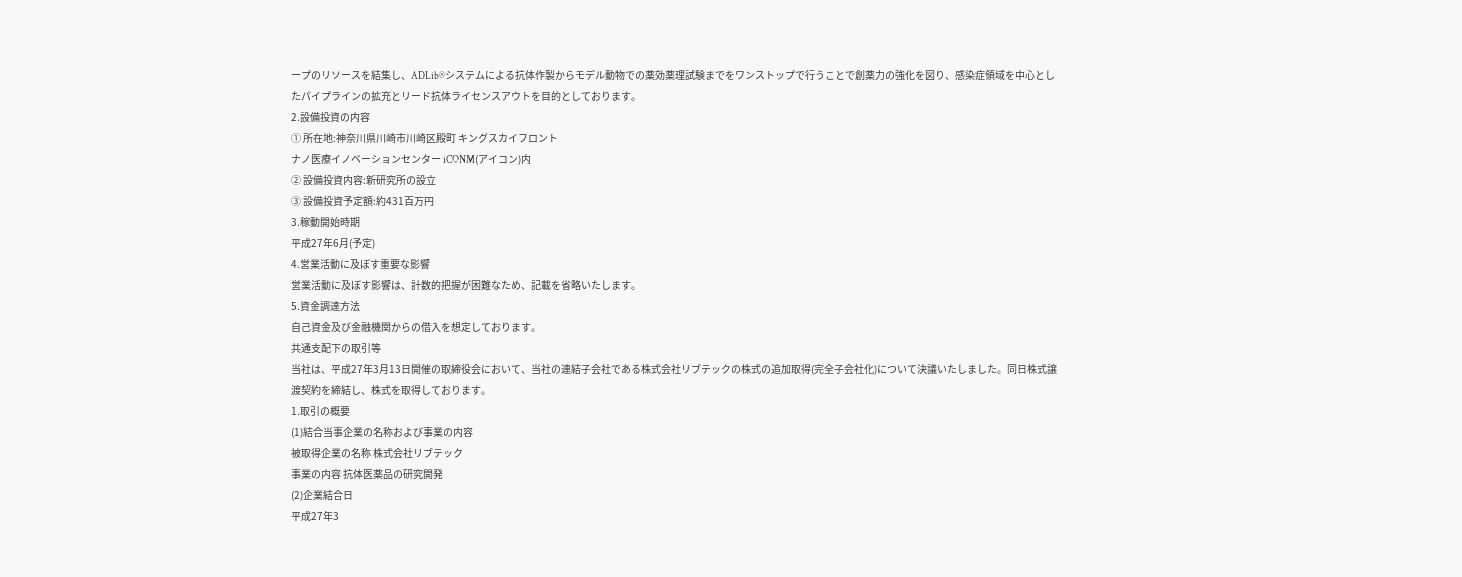ープのリソースを結集し、ADLib®システムによる抗体作製からモデル動物での薬効薬理試験までをワンストップで行うことで創薬力の強化を図り、感染症領域を中心としたパイプラインの拡充とリード抗体ライセンスアウトを目的としております。
2.設備投資の内容
① 所在地:神奈川県川崎市川崎区殿町 キングスカイフロント
ナノ医療イノベーションセンター iCONM(アイコン)内
② 設備投資内容:新研究所の設立
③ 設備投資予定額:約431百万円
3.稼動開始時期
平成27年6月(予定)
4.営業活動に及ぼす重要な影響
営業活動に及ぼす影響は、計数的把握が困難なため、記載を省略いたします。
5.資金調達方法
自己資金及び金融機関からの借入を想定しております。
共通支配下の取引等
当社は、平成27年3月13日開催の取締役会において、当社の連結子会社である株式会社リブテックの株式の追加取得(完全子会社化)について決議いたしました。同日株式譲渡契約を締結し、株式を取得しております。
1.取引の概要
(1)結合当事企業の名称および事業の内容
被取得企業の名称 株式会社リブテック
事業の内容 抗体医薬品の研究開発
(2)企業結合日
平成27年3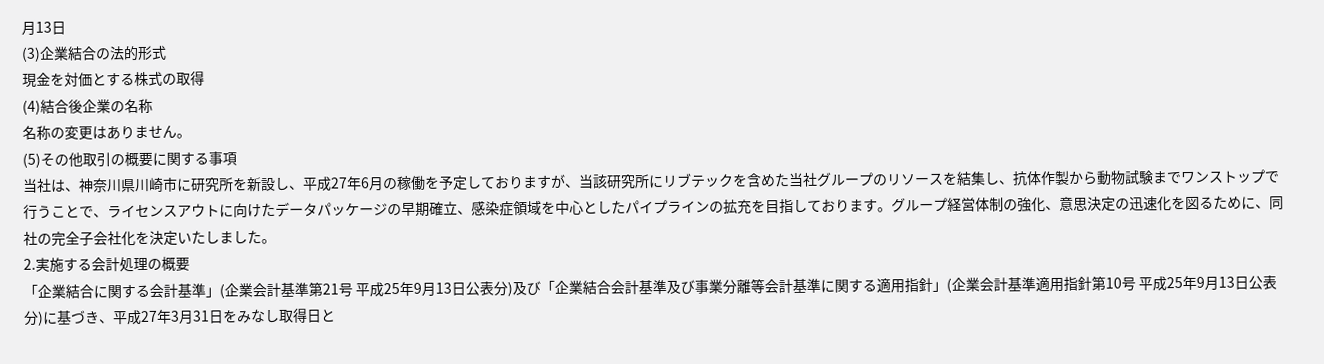月13日
(3)企業結合の法的形式
現金を対価とする株式の取得
(4)結合後企業の名称
名称の変更はありません。
(5)その他取引の概要に関する事項
当社は、神奈川県川崎市に研究所を新設し、平成27年6月の稼働を予定しておりますが、当該研究所にリブテックを含めた当社グループのリソースを結集し、抗体作製から動物試験までワンストップで行うことで、ライセンスアウトに向けたデータパッケージの早期確立、感染症領域を中心としたパイプラインの拡充を目指しております。グループ経営体制の強化、意思決定の迅速化を図るために、同社の完全子会社化を決定いたしました。
2.実施する会計処理の概要
「企業結合に関する会計基準」(企業会計基準第21号 平成25年9月13日公表分)及び「企業結合会計基準及び事業分離等会計基準に関する適用指針」(企業会計基準適用指針第10号 平成25年9月13日公表分)に基づき、平成27年3月31日をみなし取得日と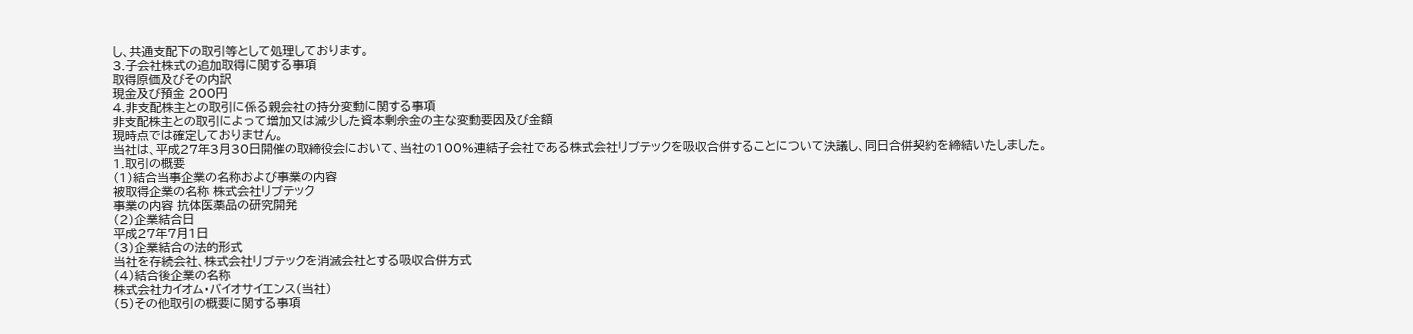し、共通支配下の取引等として処理しております。
3.子会社株式の追加取得に関する事項
取得原価及びその内訳
現金及び預金 200円
4.非支配株主との取引に係る親会社の持分変動に関する事項
非支配株主との取引によって増加又は減少した資本剰余金の主な変動要因及び金額
現時点では確定しておりません。
当社は、平成27年3月30日開催の取締役会において、当社の100%連結子会社である株式会社リブテックを吸収合併することについて決議し、同日合併契約を締結いたしました。
1.取引の概要
(1)結合当事企業の名称および事業の内容
被取得企業の名称 株式会社リブテック
事業の内容 抗体医薬品の研究開発
(2)企業結合日
平成27年7月1日
(3)企業結合の法的形式
当社を存続会社、株式会社リブテックを消滅会社とする吸収合併方式
(4)結合後企業の名称
株式会社カイオム・バイオサイエンス(当社)
(5)その他取引の概要に関する事項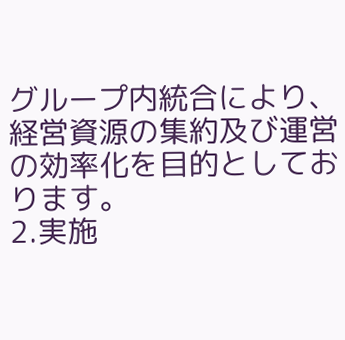グループ内統合により、経営資源の集約及び運営の効率化を目的としております。
2.実施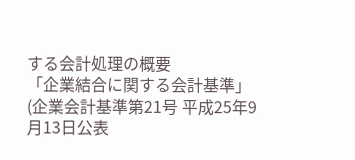する会計処理の概要
「企業結合に関する会計基準」(企業会計基準第21号 平成25年9月13日公表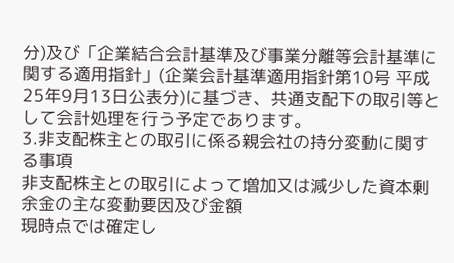分)及び「企業結合会計基準及び事業分離等会計基準に関する適用指針」(企業会計基準適用指針第10号 平成25年9月13日公表分)に基づき、共通支配下の取引等として会計処理を行う予定であります。
3.非支配株主との取引に係る親会社の持分変動に関する事項
非支配株主との取引によって増加又は減少した資本剰余金の主な変動要因及び金額
現時点では確定し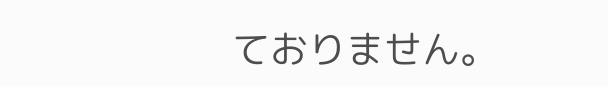ておりません。